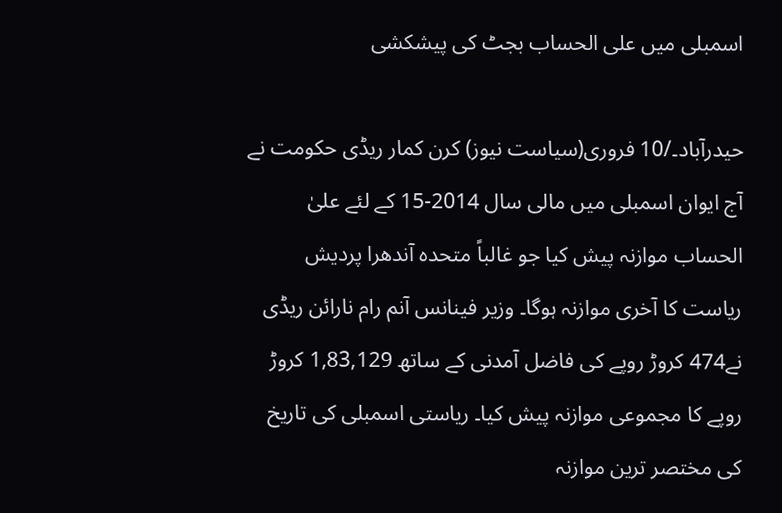اسمبلی میں علی الحساب بجٹ کی پیشکشی

حیدرآباد۔/10 فروری(سیاست نیوز) کرن کمار ریڈی حکومت نے آج ایوان اسمبلی میں مالی سال 2014-15 کے لئے علیٰ الحساب موازنہ پیش کیا جو غالباً متحدہ آندھرا پردیش ریاست کا آخری موازنہ ہوگا۔ وزیر فینانس آنم رام نارائن ریڈی نے474 کروڑ روپے کی فاضل آمدنی کے ساتھ 1,83,129 کروڑ روپے کا مجموعی موازنہ پیش کیا۔ ریاستی اسمبلی کی تاریخ کی مختصر ترین موازنہ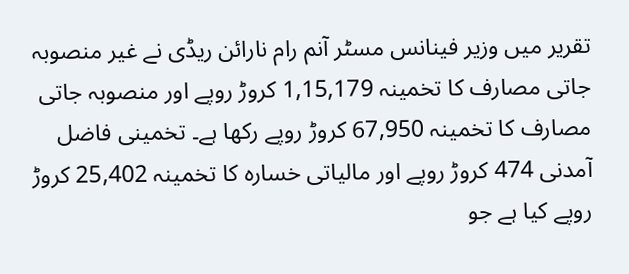تقریر میں وزیر فینانس مسٹر آنم رام نارائن ریڈی نے غیر منصوبہ جاتی مصارف کا تخمینہ 1,15,179 کروڑ روپے اور منصوبہ جاتی مصارف کا تخمینہ 67,950 کروڑ روپے رکھا ہے۔ تخمینی فاضل آمدنی 474 کروڑ روپے اور مالیاتی خسارہ کا تخمینہ 25,402 کروڑ روپے کیا ہے جو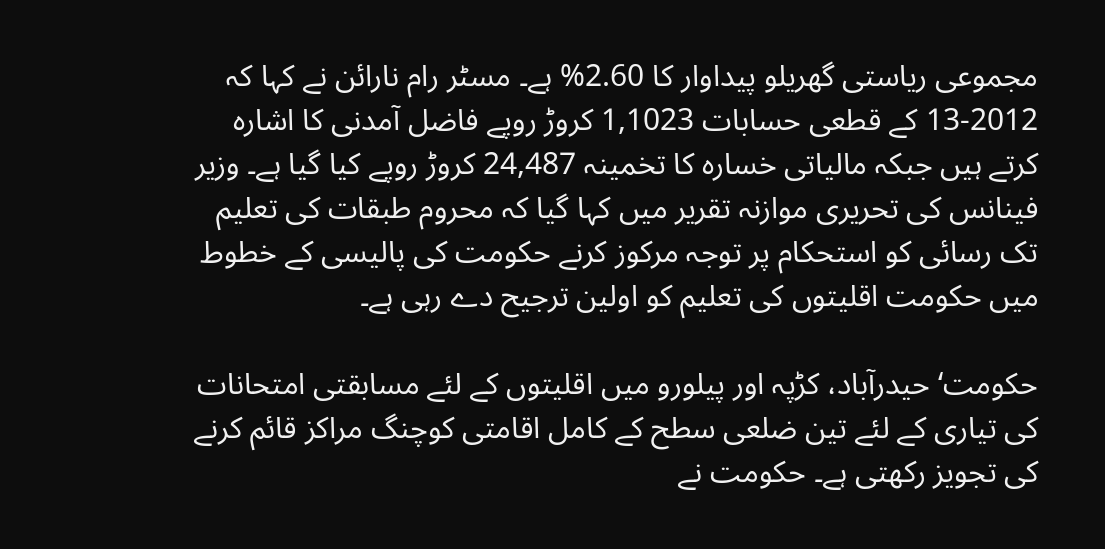مجموعی ریاستی گھریلو پیداوار کا 2.60% ہے۔ مسٹر رام نارائن نے کہا کہ 2012-13 کے قطعی حسابات 1,1023 کروڑ روپے فاضل آمدنی کا اشارہ کرتے ہیں جبکہ مالیاتی خسارہ کا تخمینہ 24,487 کروڑ روپے کیا گیا ہے۔ وزیر فینانس کی تحریری موازنہ تقریر میں کہا گیا کہ محروم طبقات کی تعلیم تک رسائی کو استحکام پر توجہ مرکوز کرنے حکومت کی پالیسی کے خطوط میں حکومت اقلیتوں کی تعلیم کو اولین ترجیح دے رہی ہے۔

حکومت‘ حیدرآباد، کڑپہ اور پیلورو میں اقلیتوں کے لئے مسابقتی امتحانات کی تیاری کے لئے تین ضلعی سطح کے کامل اقامتی کوچنگ مراکز قائم کرنے کی تجویز رکھتی ہے۔ حکومت نے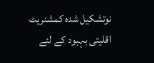نوتشکیل شدہ کمشنریٹ اقلیتی بہبود کے لئے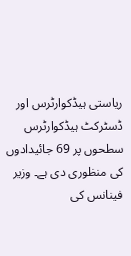ریاستی ہیڈکوارٹرس اور ڈسٹرکٹ ہیڈکوارٹرس سطحوں پر 69 جائیدادوں کی منظوری دی ہے۔ وزیر فینانس کی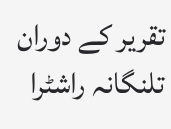تقریر کے دوران تلنگانہ راشٹرا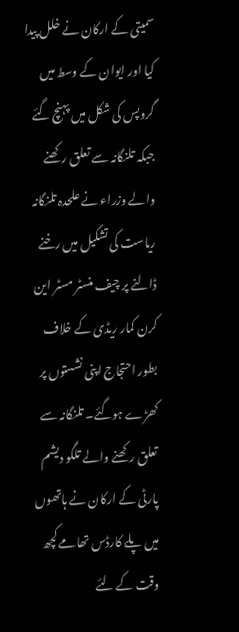سمیتی کے ارکان نے خلل پیدا کیا اور ایوان کے وسط میں گروپس کی شکل میں پہنچ گئے جبکہ تلنگانہ سے تعلق رکھنے والے وزراء نے علحدہ تلنگانہ ریاست کی تشکیل میں رخنے ڈالنے پر چیف منسٹر مسٹر این کرن کمار ریڈی کے خلاف بطور احتجاج اپنی نشستوں پر کھڑے ہوگئے۔ تلنگانہ سے تعلق رکھنے والے تلگو دیشم پارٹی کے ارکان نے ہاتھوں میں پلے کارڈس تھامے کچھ وقت کے لئے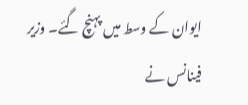ایوان کے وسط میں پہنچ گئے۔ وزیر فینانس نے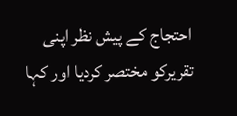احتجاج کے پیش نظر اپنی تقریرکو مختصر کردیا اور کہا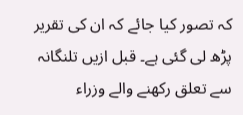کہ تصور کیا جائے کہ ان کی تقریر پڑھ لی گئی ہے۔ قبل ازیں تلنگانہ سے تعلق رکھنے والے وزراء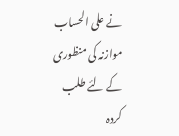نے علی الحساب موازنہ کی منظوری کے لئے طلب کردہ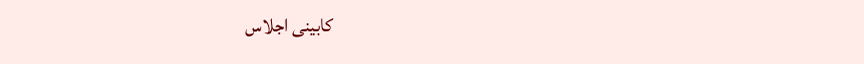کابینی اجلاس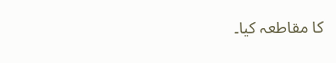کا مقاطعہ کیا۔